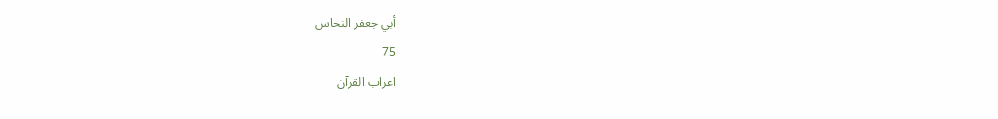أبي جعفر النحاس
75
اعراب القرآن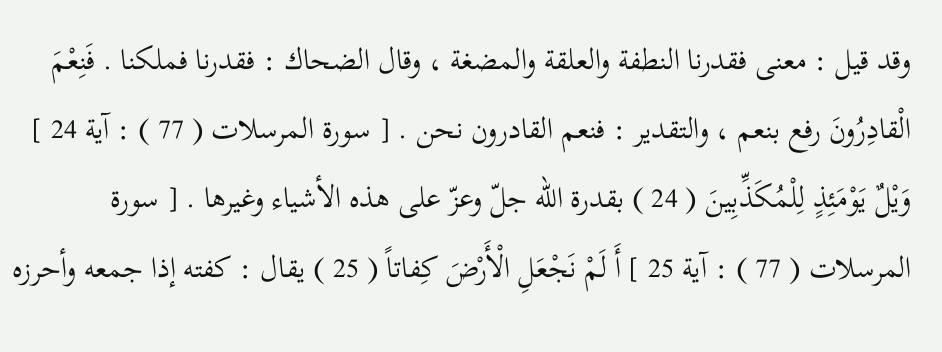وقد قيل : معنى فقدرنا النطفة والعلقة والمضغة ، وقال الضحاك : فقدرنا فملكنا . فَنِعْمَ الْقادِرُونَ رفع بنعم ، والتقدير : فنعم القادرون نحن . [ سورة المرسلات ( 77 ) : آية 24 ] وَيْلٌ يَوْمَئِذٍ لِلْمُكَذِّبِينَ ( 24 ) بقدرة اللّه جلّ وعزّ على هذه الأشياء وغيرها . [ سورة المرسلات ( 77 ) : آية 25 ] أَ لَمْ نَجْعَلِ الْأَرْضَ كِفاتاً ( 25 ) يقال : كفته إذا جمعه وأحرزه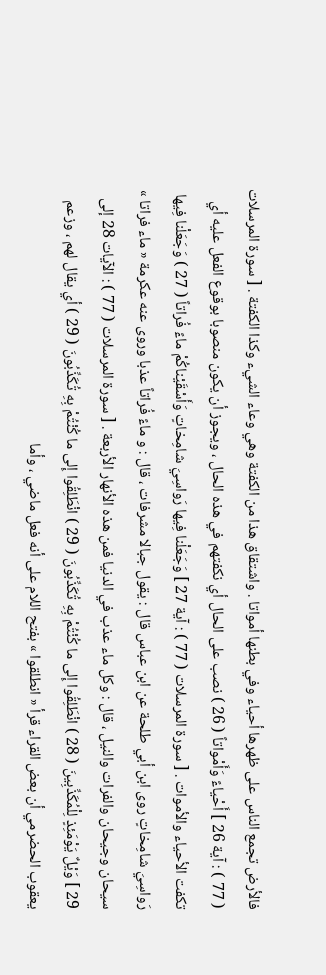فالأرض تجمع الناس على ظهرها أحياء وفي بطنها أمواتا . واشتقاق هذا من الكفتة وهي وعاء الشيء وكذا الكفتة . [ سورة المرسلات ( 77 ) : آية 26 ] أَحْياءً وَأَمْواتاً ( 26 ) نصب على الحال أي نكفتهم في هذه الحال ، ويجوز أن يكون منصوبا بوقوع الفعل عليه أي تكفت الأحياء والأموات . [ سورة المرسلات ( 77 ) : آية 27 ] وَجَعَلْنا فِيها رَواسِيَ شامِخاتٍ وَأَسْقَيْناكُمْ ماءً فُراتاً ( 27 ) وَجَعَلْنا فِيها رَواسِيَ شامِخاتٍ روى ابن أبي طلحة عن ابن عباس قال : يقول جبالا مشرفات ، قال : و ماءً فُراتاً عذبا وروى عنه عكرمة « ماء فراتا » سيحان وجيحان والفرات والنيل ، قال : وكل ماء عذب في الدنيا فمن هذه الأنهار الأربعة . [ سورة المرسلات ( 77 ) : الآيات 28 إلى 29 ] وَيْلٌ يَوْمَئِذٍ لِلْمُكَذِّبِينَ ( 28 ) انْطَلِقُوا إِلى ما كُنْتُمْ بِهِ تُكَذِّبُونَ ( 29 ) انْطَلِقُوا إِلى ما كُنْتُمْ بِهِ تُكَذِّبُونَ ( 29 ) أي يقال لهم ، وزعم يعقوب الحضرمي أن بعض القراء قرأ « انطلقوا » بفتح اللام على أنه فعل ماضي ، وأما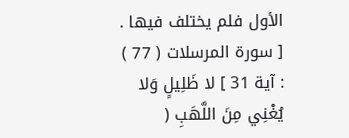الأول فلم يختلف فيها . [ سورة المرسلات ( 77 ) : آية 31 ] لا ظَلِيلٍ وَلا يُغْنِي مِنَ اللَّهَبِ (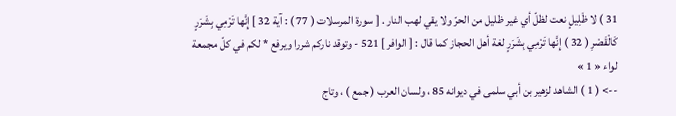31 ) لا ظَلِيلٍ نعت لظلّ أي غير ظليل من الحرّ ولا يقي لهب النار . [ سورة المرسلات ( 77 ) : آية 32 ] إِنَّها تَرْمِي بِشَرَرٍ كَالْقَصْرِ ( 32 ) إِنَّها تَرْمِي بِشَرَرٍ لغة أهل الحجاز كما قال : [ الوافر ] 521 - وتوقد ناركم شررا ويرفع * لكم في كلّ مجمعة لواء « 1 »
--> ( 1 ) الشاهد لزهير بن أبي سلمى في ديوانه 85 ، ولسان العرب ( جمع ) ، وتاج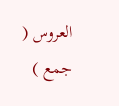العروس ( جمع )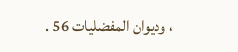، وديوان المفضليات 56 .